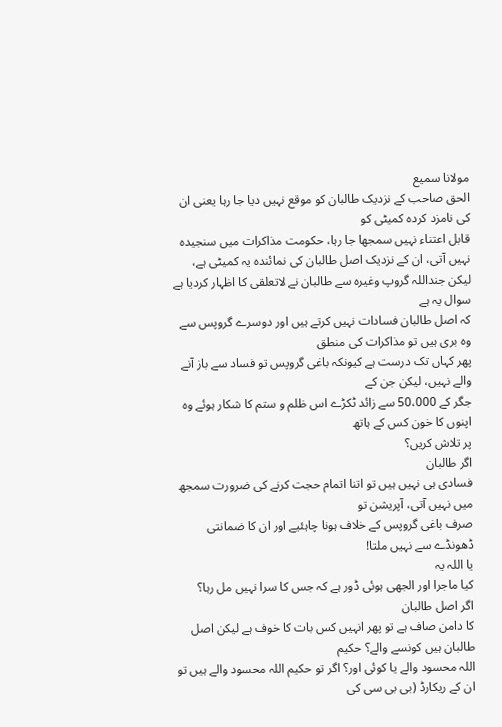مولانا سمیع
الحق صاحب کے نزدیک طالبان کو موقع نہیں دیا جا رہا یعنی ان کی نامزد کردہ کمیٹی کو
قابل اعتناء نہیں سمجھا جا رہا، حکومت مذاکرات میں سنجیدہ نہیں آتی، ان کے نزدیک اصل طالبان کی نمائندہ یہ کمیٹی ہے،
لیکن جنداللہ گروپ وغیرہ سے طالبان نے لاتعلقی کا اظہار کردیا ہے
سوال یہ ہے
کہ اصل طالبان فسادات نہیں کرتے ہیں اور دوسرے گروپس سے وہ بری ہیں تو مذاکرات کی منطق
پھر کہاں تک درست ہے کیونکہ باغی گروپس تو فساد سے باز آنے والے نہیں، لیکن جن کے
جگر کے 50،000 سے زائد ٹکڑے اس ظلم و ستم کا شکار ہوئے وہ اپنوں کا خون کس کے ہاتھ
پر تلاش کریں؟
اگر طالبان
فسادی ہی نہیں ہیں تو اتنا اتمام حجت کرنے کی ضرورت سمجھ میں نہیں آتی، آپریشن تو
صرف باغی گروپس کے خلاف ہونا چاہئیے اور ان کا ضمانتی ڈھونڈے سے نہیں ملتا!
یا اللہ یہ
کیا ماجرا اور الجھی ہوئی ڈور ہے کہ جس کا سرا نہیں مل رہا؟
اگر اصل طالبان
کا دامن صاف ہے تو پھر انہیں کس بات کا خوف ہے لیکن اصل طالبان ہیں کونسے والے؟ حکیم
اللہ محسود والے یا کوئی اور؟ اگر تو حکیم اللہ محسود والے ہیں تو ان کے ریکارڈ (بی بی سی کی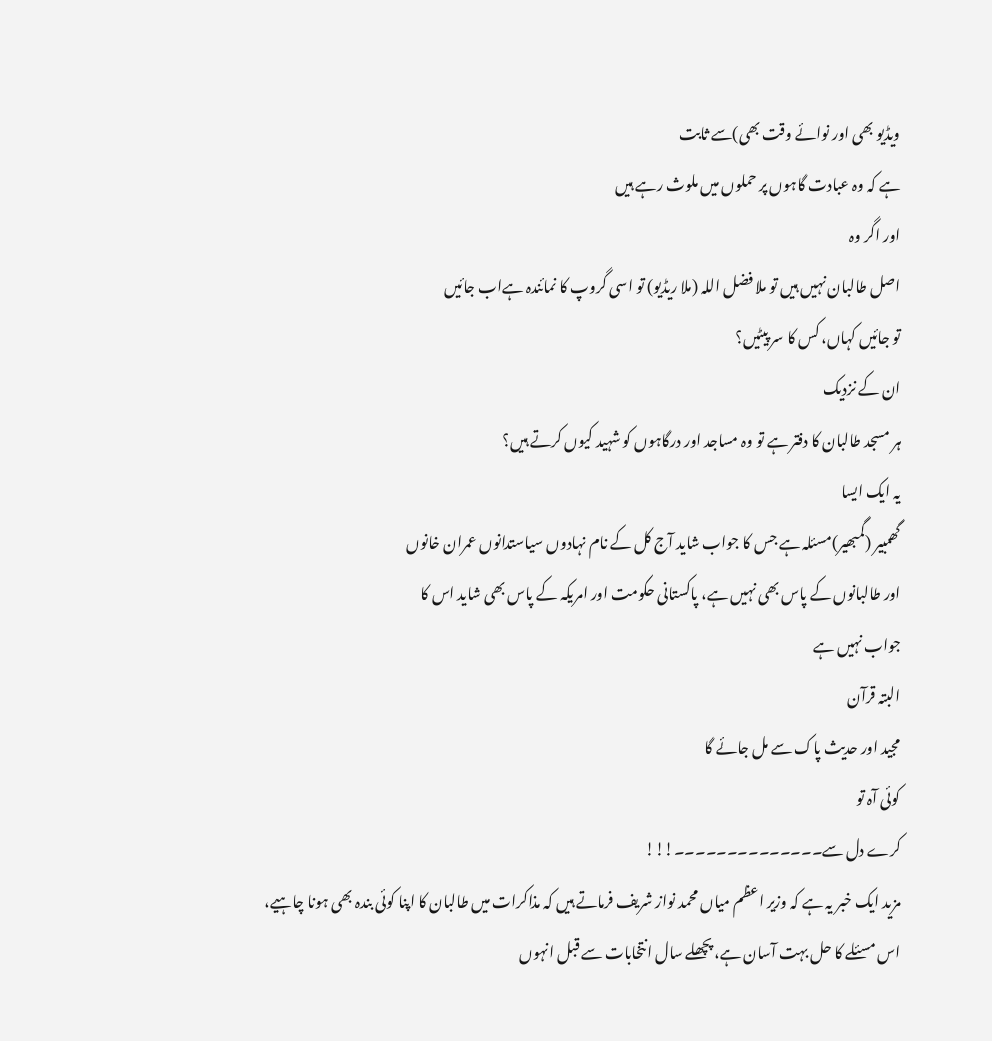ویڈیو بھی اور نوائے وقت بھی)سے ثابت
ہے کہ وہ عبادت گاہوں پر حملوں میں ملوث رہے ہیں
اور اگر وہ
اصل طالبان نہیں ہیں تو ملا فضل اللہ (ملا ریڈیو) تو اسی گروپ کا نمائندہ ہےاب جائیں
تو جائیں کہاں، کس کا سر پیٹیں؟
ان کے نزدیک
ہر مسجد طالبان کا دفتر ہے تو وہ مساجد اور درگاہوں کو شہید کیوں کرتے ہیں؟
یہ ایک ایسا
گھمبیر (گمبھیر)مسئلہ ہے جس کا جواب شاید آج کل کے نام نہادوں سیاستدانوں عمران خانوں
اور طالبانوں کے پاس بھی نہیں ہے، پاکستانی حکومت اور امریکہ کے پاس بھی شاید اس کا
جواب نہیں ہے
البتہ قرآن
مجید اور حدیث پاک سے مل جائے گا
کوئی آہ تو
کرے دل سے۔۔۔۔۔۔۔۔۔۔۔۔۔۔!!!
مزید ایک خبر یہ ہے کہ وزیر اعظم میاں محمد نواز شریف فرماتے ہیں کہ مذاکرات میں طالبان کا اپنا کوئی بندہ بھی ہونا چاہیے، اس مسئلے کا حل بہت آسان ہے، پچھلے سال انتخابات سے قبل انہوں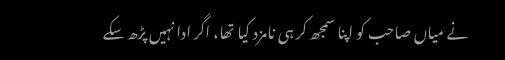نے میاں صاحب کو اپنا سمجھ کر ہی نامزد کیا تھا، اگر ادا نہیں پڑھ سکے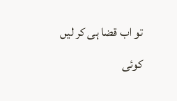تو اب قضا ہی کر لیں
کوئی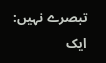تبصرے نہیں:
ایک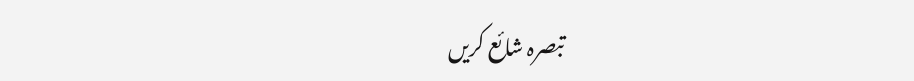تبصرہ شائع کریں